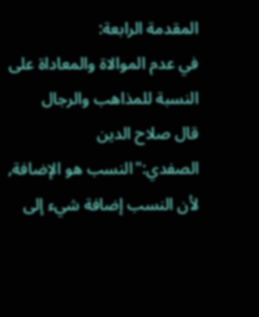المقدمة الرابعة:
في عدم الموالاة والمعاداة على النسبة للمذاهب والرجال
قال صلاح الدين الصفدي:"النسب هو الإضافة, لأن النسب إضافة شيء إلى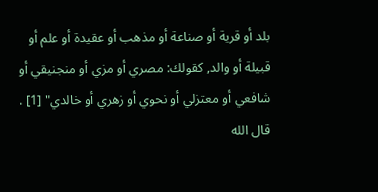بلد أو قرية أو صناعة أو مذهب أو عقيدة أو علم أو قبيلة أو والد, كقولك: مصري أو مزي أو منجنيقي أو شافعي أو معتزلي أو نحوي أو زهري أو خالدي" [1] .
قال الله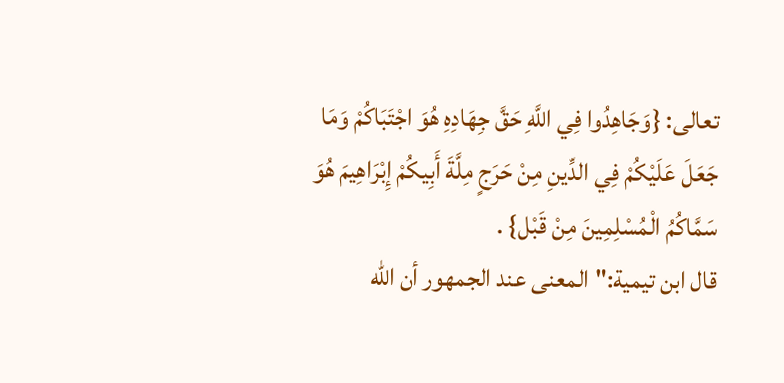تعالى: {وَجَاهِدُوا فِي اللَّهِ حَقَّ جِهَادِهِ هُوَ اجْتَبَاكُمْ وَمَا جَعَلَ عَلَيْكُمْ فِي الدِّينِ مِنْ حَرَجٍ مِلَّةَ أَبِيكُمْ إِبْرَاهِيمَ هُوَ سَمَّاكُمُ الْمُسْلِمِينَ مِنْ قَبْل} .
قال ابن تيمية:"المعنى عند الجمهور أن الله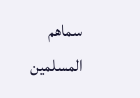سماهم المسلمين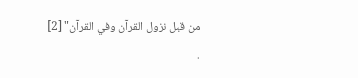من قبل نزول القرآن وفي القرآن" [2] .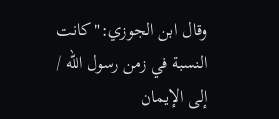وقال ابن الجوزي:"كانت النسبة في زمن رسول الله / إلى الإيمان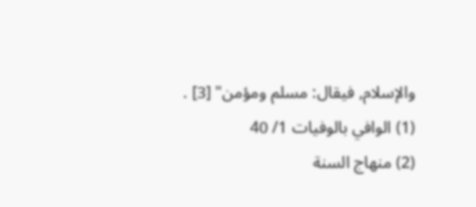والإسلام, فيقال: مسلم ومؤمن" [3] .
(1) الوافي بالوفيات 1/ 40
(2) منهاج السنة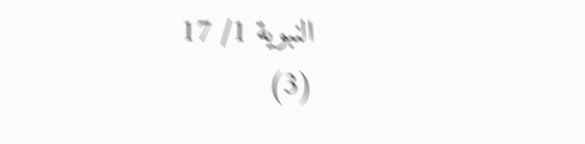النبوية 1/ 17
(3)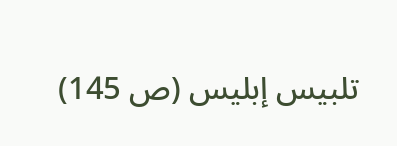تلبيس إبليس (ص 145)